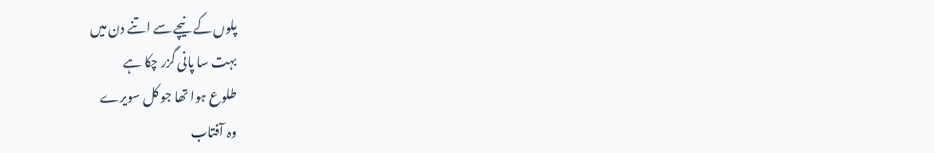پلوں کے نیچے سے اتنے دن میں
بہت سا پانی گزر چکا ہے
طلوع ہوا تھا جو کل سویرے
وہ آفتاب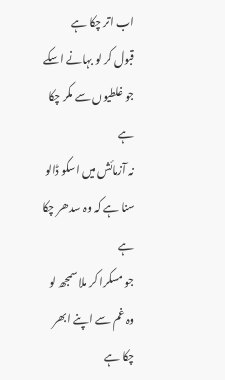اب اتر چکا ہے
قبول کر لو بہانے اسکے
جو غلطیوں سے مکر چکا ہے
نہ آزمائش میں اسکو ڈالو
سنا ہے کہ وہ سدھر چکا ہے
جو مسکرا کر ملا سمجھ لو
وہ غم سے اپنے ابھر چکا ہے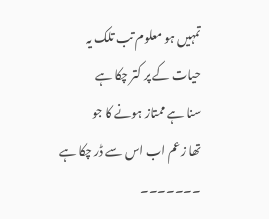تمہیں ہو معلوم تب تلک یہ
حیات کے پر کتر چکا ہے
سنا ہے ممتاز ہونے کا جو
تھا زعم اب اس سے ڈر چکا ہے
۔۔۔۔۔۔۔